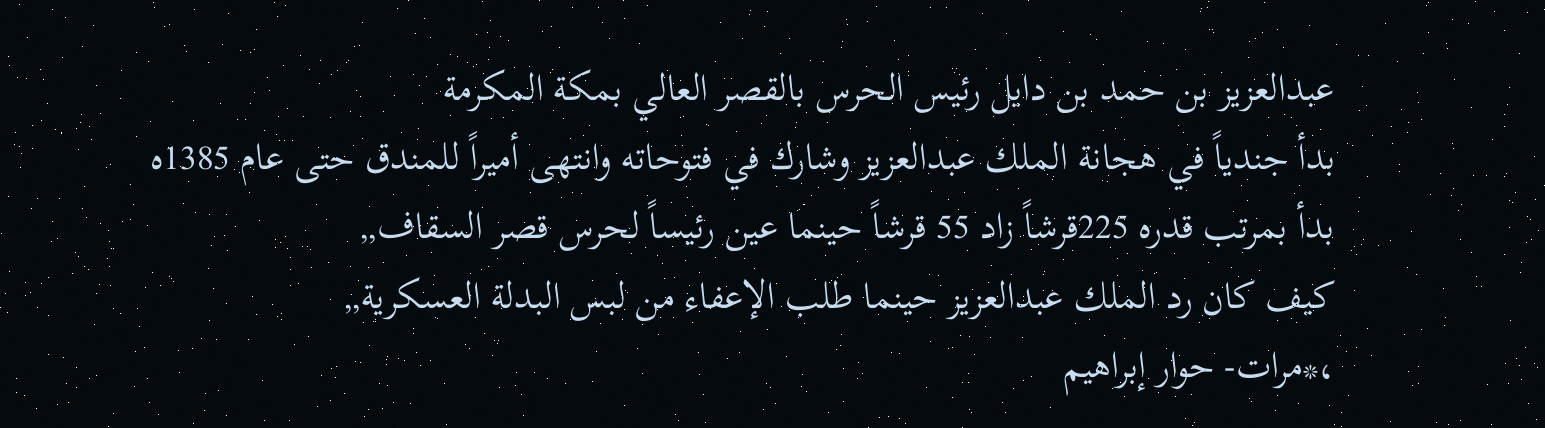عبدالعزيز بن حمد بن دايل رئيس الحرس بالقصر العالي بمكة المكرمة
بدأ جندياً في هجانة الملك عبدالعزيز وشارك في فتوحاته وانتهى أميراً للمندق حتى عام 1385ه
بدأ بمرتب قدره 225قرشاً زاد 55 قرشاً حينما عين رئيساً لحرس قصر السقاف,,
كيف كان رد الملك عبدالعزيز حينما طلب الإعفاء من لبس البدلة العسكرية,,
،*مرات- حوار إبراهيم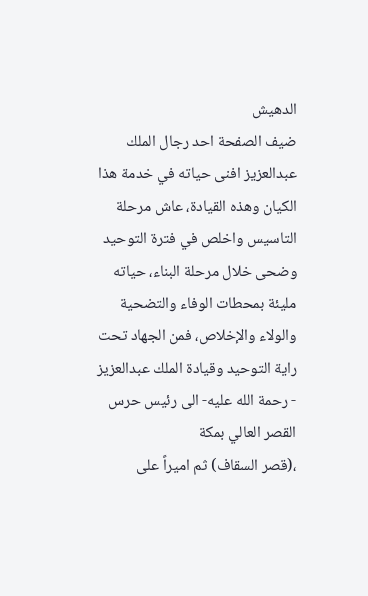الدهيش
ضيف الصفحة احد رجال الملك عبدالعزيز افنى حياته في خدمة هذا الكيان وهذه القيادة، عاش مرحلة التاسيس واخلص في فترة التوحيد وضحى خلال مرحلة البناء، حياته
مليئة بمحطات الوفاء والتضحية والولاء والإخلاص، فمن الجهاد تحت راية التوحيد وقيادة الملك عبدالعزيز - رحمة الله عليه- الى رئيس حرس القصر العالي بمكة
،(قصر السقاف) ثم اميراً على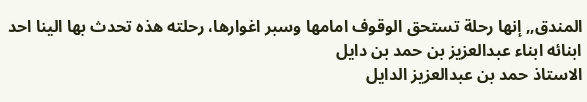المندق,, إنها رحلة تستحق الوقوف امامها وسبر اغوارها، رحلته هذه تحدث بها الينا احد ابنائه ابناء عبدالعزيز بن حمد بن دايل
الاستاذ حمد بن عبدالعزيز الدايل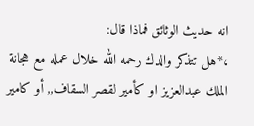انه حديث الوثائق فماذا قال:
،*هل تتذكر والدك رحمه الله خلال عمله مع هجانة الملك عبدالعزيز او كأمير لقصر السقاف,, أو كامير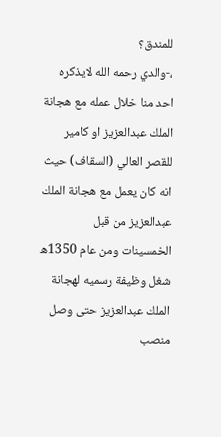للمندق؟
،-والدي رحمه الله لايذكره احد منا خلال عمله مع هجانة الملك عبدالعزيز او كامير للقصر العالي (السقاف) حيث انه كان يعمل مع هجانة الملك عبدالعزيز من قبل
الخمسينات ومن عام 1350ه شغل وظيفة رسميه لهجانة الملك عبدالعزيز حتى وصل منصب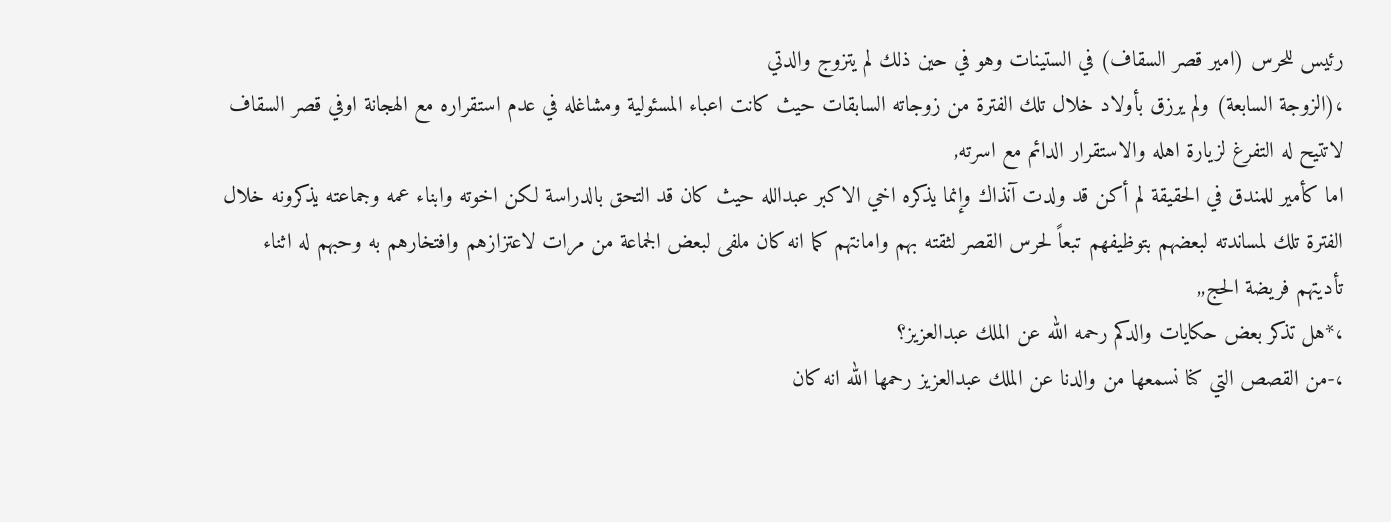رئيس للحرس (امير قصر السقاف) في الستينات وهو في حين ذلك لم يتزوج والدتي
،(الزوجة السابعة) ولم يرزق بأولاد خلال تلك الفترة من زوجاته السابقات حيث كانت اعباء المسئولية ومشاغله في عدم استقراره مع الهجانة اوفي قصر السقاف
لاتتيح له التفرغ لزيارة اهله والاستقرار الدائم مع اسرته,
اما كأمير للمندق في الحقيقة لم أكن قد ولدت آنذاك وإنما يذكره اخي الاكبر عبدالله حيث كان قد التحق بالدراسة لكن اخوته وابناء عمه وجماعته يذكرونه خلال
الفترة تلك لمساندته لبعضهم بتوظيفهم تبعاً لحرس القصر لثقته بهم وامانتهم كما انه كان ملفى لبعض الجماعة من مرات لاعتزازهم وافتخارهم به وحبهم له اثناء
تأديتهم فريضة الحج,,
،*هل تذكر بعض حكايات والدكم رحمه الله عن الملك عبدالعزيز؟
،-من القصص التي كنا نسمعها من والدنا عن الملك عبدالعزيز رحمها الله انه كان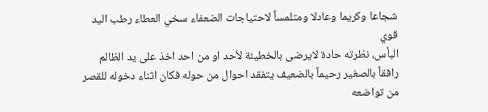شجاعا وكريما وعادلا ومتلمساً لاحتياجات الضعفاء سخي العطاء رطب اليد قوي
البأس، نظرته حادة لايرضى بالخطيئة لأحد او من احد اخذ على يد الظالم رافقاً بالصغير رحيماً بالضعيف يتفقد احوال من حوله فكان اثناء دخوله للقصر من تواضعه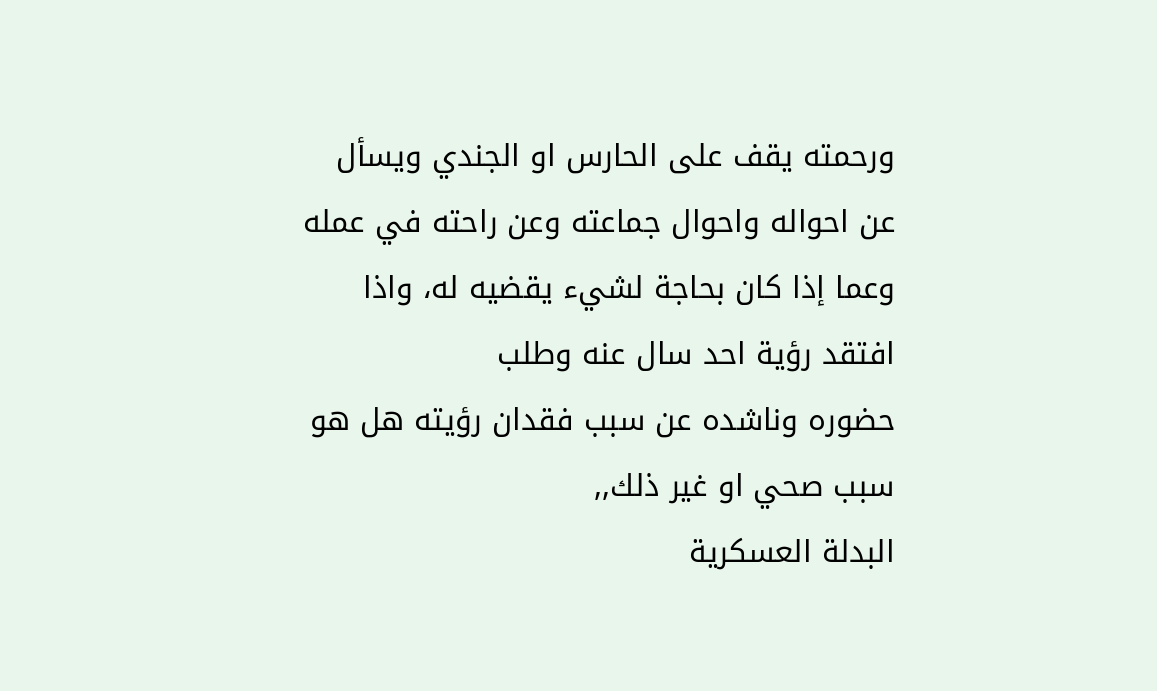ورحمته يقف على الحارس او الجندي ويسأل عن احواله واحوال جماعته وعن راحته في عمله وعما إذا كان بحاجة لشيء يقضيه له، واذا افتقد رؤية احد سال عنه وطلب
حضوره وناشده عن سبب فقدان رؤيته هل هو سبب صحي او غير ذلك,,
البدلة العسكرية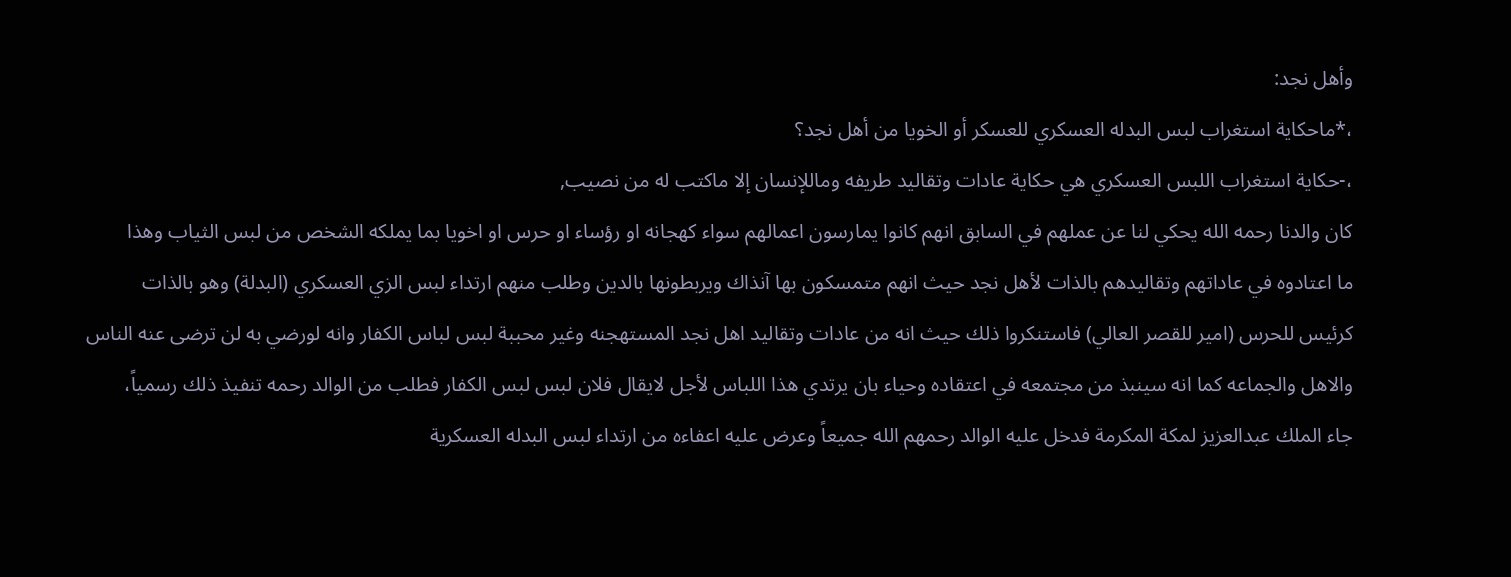وأهل نجد:
،*ماحكاية استغراب لبس البدله العسكري للعسكر أو الخويا من أهل نجد؟
،-حكاية استغراب اللبس العسكري هي حكاية عادات وتقاليد طريفه وماللإنسان إلا ماكتب له من نصيب,
كان والدنا رحمه الله يحكي لنا عن عملهم في السابق انهم كانوا يمارسون اعمالهم سواء كهجانه او رؤساء او حرس او اخويا بما يملكه الشخص من لبس الثياب وهذا
ما اعتادوه في عاداتهم وتقاليدهم بالذات لأهل نجد حيث انهم متمسكون بها آنذاك ويربطونها بالدين وطلب منهم ارتداء لبس الزي العسكري (البدلة) وهو بالذات
كرئيس للحرس (امير للقصر العالي) فاستنكروا ذلك حيث انه من عادات وتقاليد اهل نجد المستهجنه وغير محببة لبس لباس الكفار وانه لورضي به لن ترضى عنه الناس
والاهل والجماعه كما انه سينبذ من مجتمعه في اعتقاده وحياء بان يرتدي هذا اللباس لأجل لايقال فلان لبس لبس الكفار فطلب من الوالد رحمه تنفيذ ذلك رسمياً،
جاء الملك عبدالعزيز لمكة المكرمة فدخل عليه الوالد رحمهم الله جميعاً وعرض عليه اعفاءه من ارتداء لبس البدله العسكرية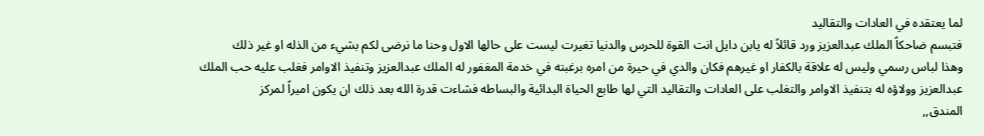لما يعتقده في العادات والتقاليد
فتبسم ضاحكاً الملك عبدالعزيز ورد قائلاً له يابن دايل انت القوة للحرس والدنيا تغيرت ليست على حالها الاول وحنا ما نرضى لكم بشيء من الذله او غير ذلك
وهذا لباس رسمي وليس له علاقة بالكفار او غيرهم فكان والدي في حيرة من امره برغبته في خدمة المغفور له الملك عبدالعزيز وتنفيذ الاوامر فغلب عليه حب الملك
عبدالعزيز وولاؤه له بتنفيذ الاوامر والتغلب على العادات والتقاليد التي لها طابع الحياة البدائية والبساطه فشاءت قدرة الله بعد ذلك ان يكون اميراً لمركز
المندق,,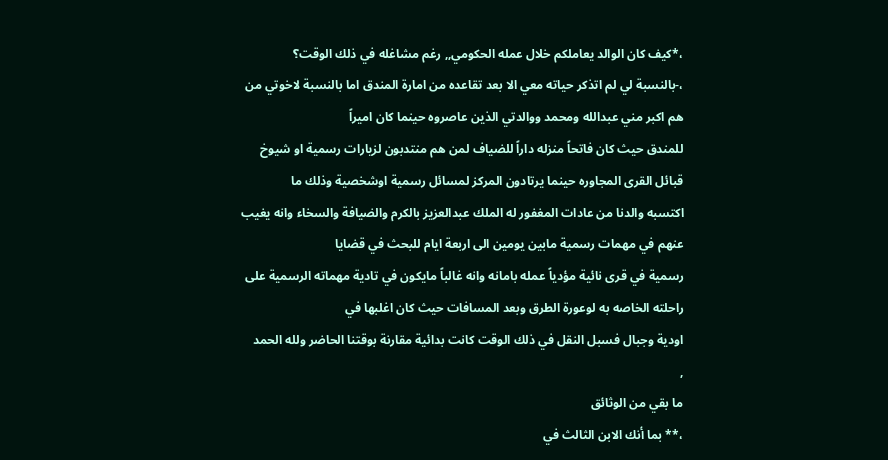،*كيف كان الوالد يعاملكم خلال عمله الحكومي,, رغم مشاغله في ذلك الوقت؟
،-بالنسبة لي لم اتذكر حياته معي الا بعد تقاعده من امارة المندق اما بالنسبة لاخوتي من هم اكبر مني عبدالله ومحمد ووالدتي الذين عاصروه حينما كان اميراً
للمندق حيث كان فاتحاً منزله داراً للضياف لمن هم منتدبون لزيارات رسمية او شيوخ قبائل القرى المجاوره حينما يرتادون المركز لمسائل رسمية اوشخصية وذلك ما
اكتسبه والدنا من عادات المغفور له الملك عبدالعزيز بالكرم والضيافة والسخاء وانه يغيب عنهم في مهمات رسمية مابين يومين الى اربعة ايام للبحث في قضايا
رسمية في قرى نائية مؤدياً عمله بامانه وانه غالباً مايكون في تادية مهماته الرسمية على راحلته الخاصه به لوعورة الطرق وبعد المسافات حيث كان اغلبها في
اودية وجبال فسبل النقل في ذلك الوقت كانت بدائية مقارنة بوقتنا الحاضر ولله الحمد
,
ما بقي من الوثائق
،** بما أنك الابن الثالث في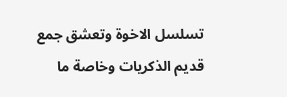تسلسل الاخوة وتعشق جمع قديم الذكريات وخاصة ما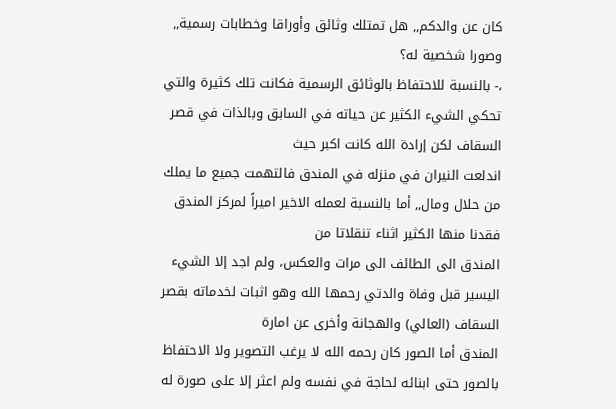كان عن والدكم,, هل تمتلك وثائق وأوراقا وخطابات رسمية,, وصورا شخصية له؟
،- بالنسبة للاحتفاظ بالوثائق الرسمية فكانت تلك كثيرة والتي تحكي الشيء الكثير عن حياته في السابق وبالذات في قصر السقاف لكن إرادة الله كانت اكبر حيث
اندلعت النيران في منزله في المندق فالتهمت جميع ما يملك من حلال ومال,, أما بالنسبة لعمله الاخير اميراً لمركز المندق فقدنا منها الكثير اثناء تنقلاتا من
المندق الى الطائف الى مرات والعكس، ولم اجد إلا الشيء اليسير قبل وفاة والدتي رحمها الله وهو اثبات لخدماته بقصر السقاف (العالي) والهجانة وأخرى عن امارة
المندق أما الصور كان رحمه الله لا يرغب التصوير ولا الاحتفاظ بالصور حتى ابنائه لحاجة في نفسه ولم اعثر إلا على صورة له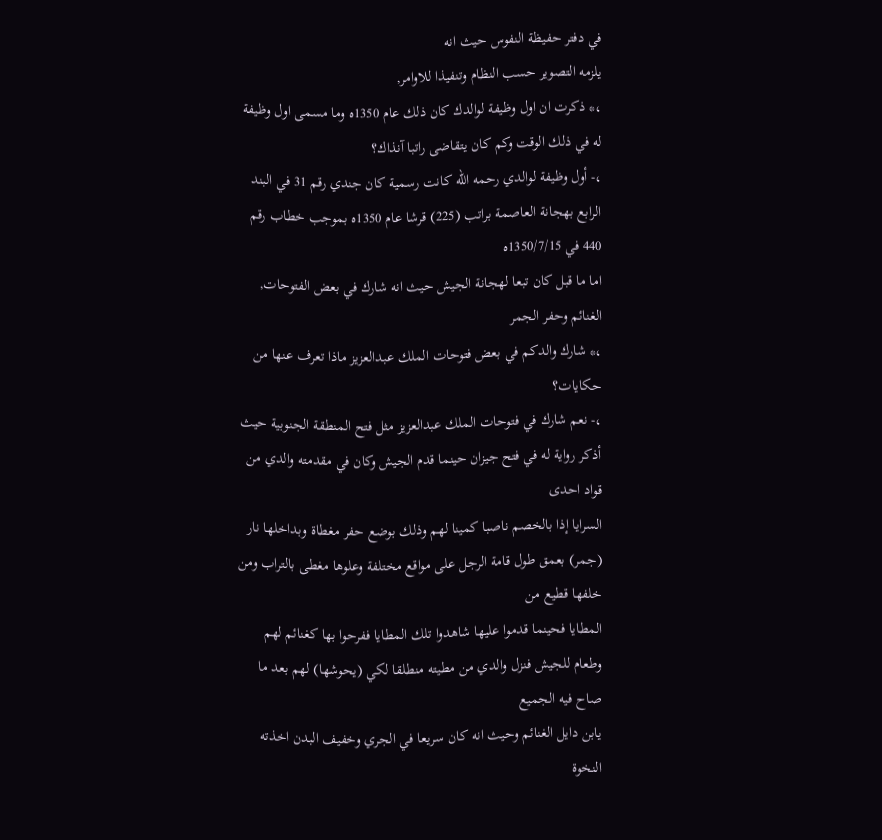في دفتر حفيظة النفوس حيث انه
يلزمه التصوير حسب النظام وتنفيذا للاوامر,
،* ذكرت ان اول وظيفة لوالدك كان ذلك عام 1350ه وما مسمى اول وظيفة له في ذلك الوقت وكم كان يتقاضى راتبا آنذاك؟
،- أول وظيفة لوالدي رحمه الله كانت رسمية كان جندي رقم 31 في البند الرابع بهجانة العاصمة براتب (225) قرشا عام 1350ه بموجب خطاب رقم 440 في 1350/7/15ه
اما ما قبل كان تبعا لهجانة الجيش حيث انه شارك في بعض الفتوحات,
الغنائم وحفر الجمر
،* شارك والدكم في بعض فتوحات الملك عبدالعزيز ماذا تعرف عنها من حكايات؟
،- نعم شارك في فتوحات الملك عبدالعزيز مثل فتح المنطقة الجنوبية حيث أذكر رواية له في فتح جيزان حينما قدم الجيش وكان في مقدمته والدي من قواد احدى
السرايا إذا بالخصم ناصبا كمينا لهم وذلك بوضع حفر مغطاة وبداخلها نار (جمر) بعمق طول قامة الرجل على مواقع مختلفة وعلوها مغطى بالتراب ومن خلفها قطيع من
المطايا فحينما قدموا عليها شاهدوا تلك المطايا ففرحوا بها كغنائم لهم وطعام للجيش فنزل والدي من مطيته منطلقا لكي (يحوشها) لهم بعد ما صاح فيه الجميع
يابن دايل الغنائم وحيث انه كان سريعا في الجري وخفيف البدن اخذته النخوة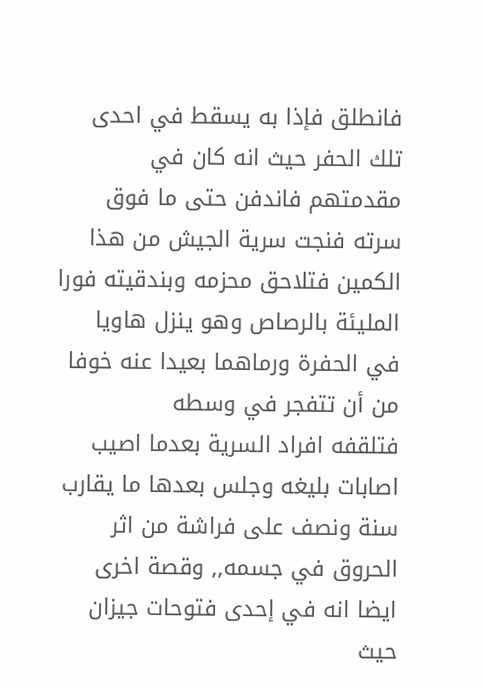فانطلق فإذا به يسقط في احدى تلك الحفر حيث انه كان في مقدمتهم فاندفن حتى ما فوق
سرته فنجت سرية الجيش من هذا الكمين فتلاحق محزمه وبندقيته فورا المليئة بالرصاص وهو ينزل هاويا في الحفرة ورماهما بعيدا عنه خوفا من أن تتفجر في وسطه
فتلقفه افراد السرية بعدما اصيب اصابات بليغه وجلس بعدها ما يقارب سنة ونصف على فراشة من اثر الحروق في جسمه,, وقصة اخرى ايضا انه في إحدى فتوحات جيزان
حيث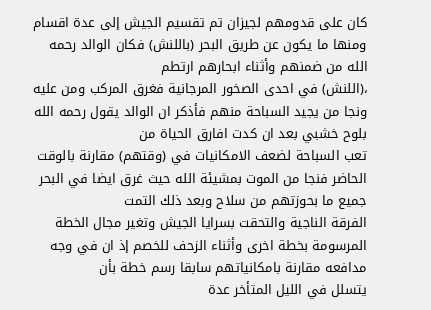كان على قدومهم لجيزان تم تقسيم الجيش إلى عدة اقسام ومنها ما يكون عن طريق البحر (باللنش) فكان الوالد رحمه الله من ضمنهم وأثناء ابحارهم ارتطم
،(اللنش) في احدى الصخور المرجانية فغرق المركب ومن عليه ونجا من يجيد السباحة منهم فأذكر ان الوالد يقول رحمه الله بلوح خشبي بعد ان كدت افارق الحياة من
تعب السباحة لضعف الامكانيات في (وقتهم) مقارنة بالوقت الحاضر فنجا من الموت بمشيئة الله حيث غرق ايضا في البحر جميع ما بحوزتهم من سلاح وبعد ذلك التمت
الفرقة الناجية والتحقت بسرايا الجيش وتغير مجال الخطة المرسومة بخطة اخرى وأثناء الزحف للخصم إذ ان في وجه مدافعه مقارنة بامكانياتهم سابقا رسم خطة بأن
يتسلل في الليل المتأخر عدة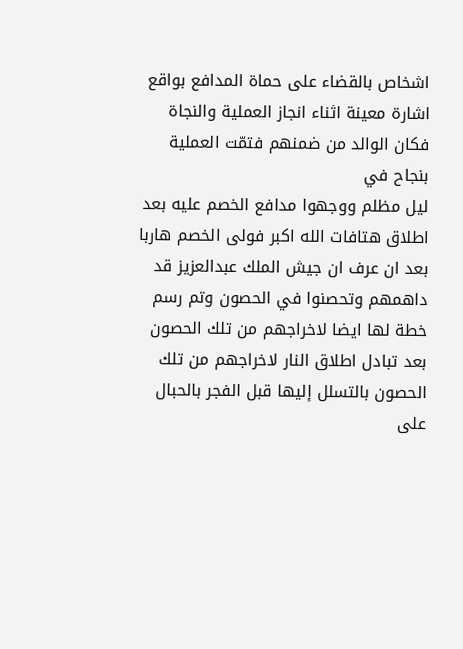اشخاص بالقضاء على حماة المدافع بواقع اشارة معينة اثناء انجاز العملية والنجاة فكان الوالد من ضمنهم فتمّت العملية بنجاح في
ليل مظلم ووجهوا مدافع الخصم عليه بعد اطلاق هتافات الله اكبر فولى الخصم هاربا بعد ان عرف ان جيش الملك عبدالعزيز قد داهمهم وتحصنوا في الحصون وتم رسم
خطة لها ايضا لاخراجهم من تلك الحصون بعد تبادل اطلاق النار لاخراجهم من تلك الحصون بالتسلل إليها قبل الفجر بالحبال على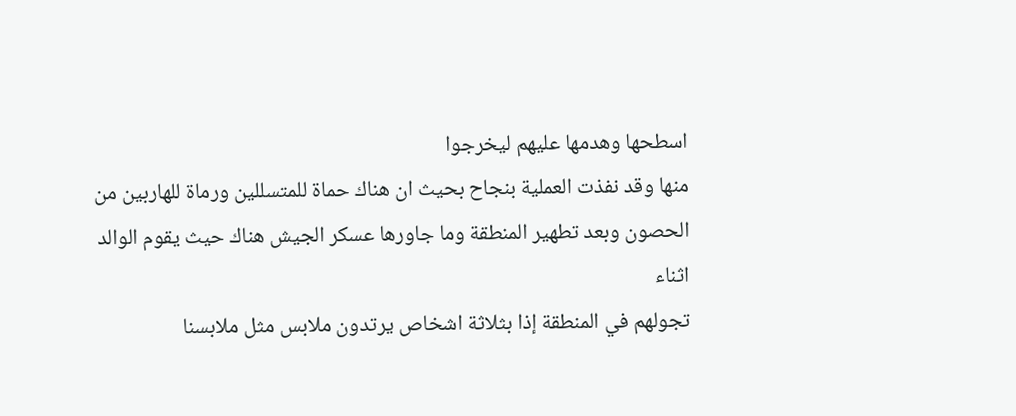اسطحها وهدمها عليهم ليخرجوا
منها وقد نفذت العملية بنجاح بحيث ان هناك حماة للمتسللين ورماة للهاربين من الحصون وبعد تطهير المنطقة وما جاورها عسكر الجيش هناك حيث يقوم الوالد اثناء
تجولهم في المنطقة إذا بثلاثة اشخاص يرتدون ملابس مثل ملابسنا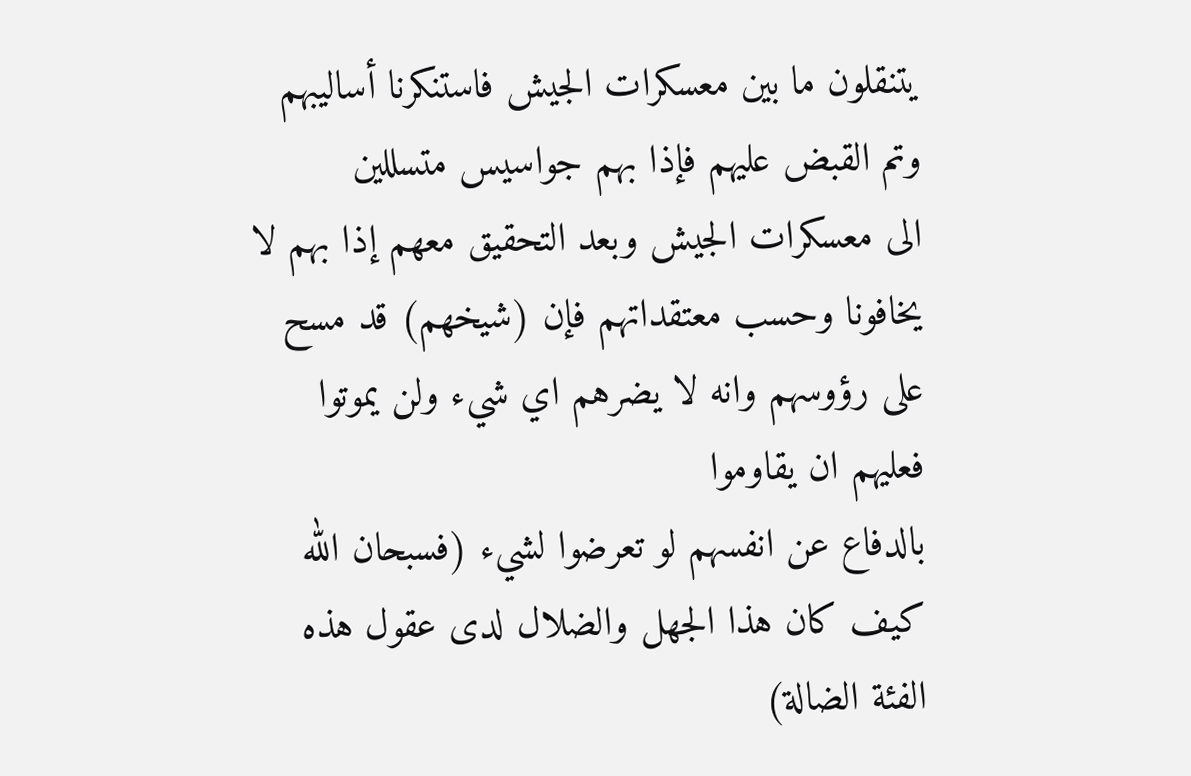يتنقلون ما بين معسكرات الجيش فاستنكرنا أساليبهم وتم القبض عليهم فإذا بهم جواسيس متسللين
الى معسكرات الجيش وبعد التحقيق معهم إذا بهم لا يخافونا وحسب معتقداتهم فإن (شيخهم) قد مسح على رؤوسهم وانه لا يضرهم اي شيء ولن يموتوا فعليهم ان يقاوموا
بالدفاع عن انفسهم لو تعرضوا لشيء (فسبحان الله كيف كان هذا الجهل والضلال لدى عقول هذه الفئة الضالة)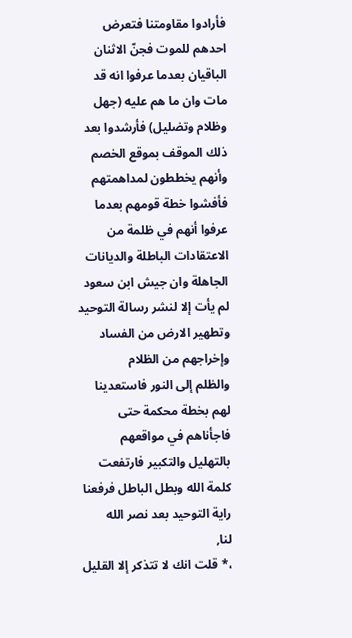فأرادوا مقاومتنا فتعرض احدهم للموت فجنّ الاثنان
الباقيان بعدما عرفوا انه قد مات وان ما هم عليه (جهل وظلام وتضليل) فأرشدوا بعد ذلك الموقف بموقع الخصم وأنهم يخططون لمداهمتهم فأفشوا خطة قومهم بعدما
عرفوا أنهم في ظلمة من الاعتقادات الباطلة والديانات الجاهلة وان جيش ابن سعود لم يأت إلا لنشر رسالة التوحيد وتطهير الارض من الفساد وإخراجهم من الظلام
والظلم إلى النور فاستعدينا لهم بخطة محكمة حتى فاجأناهم في مواقعهم بالتهليل والتكبير فارتفعت كلمة الله وبطل الباطل فرفعنا راية التوحيد بعد نصر الله
لنا,
،* قلت انك لا تتذكر إلا القليل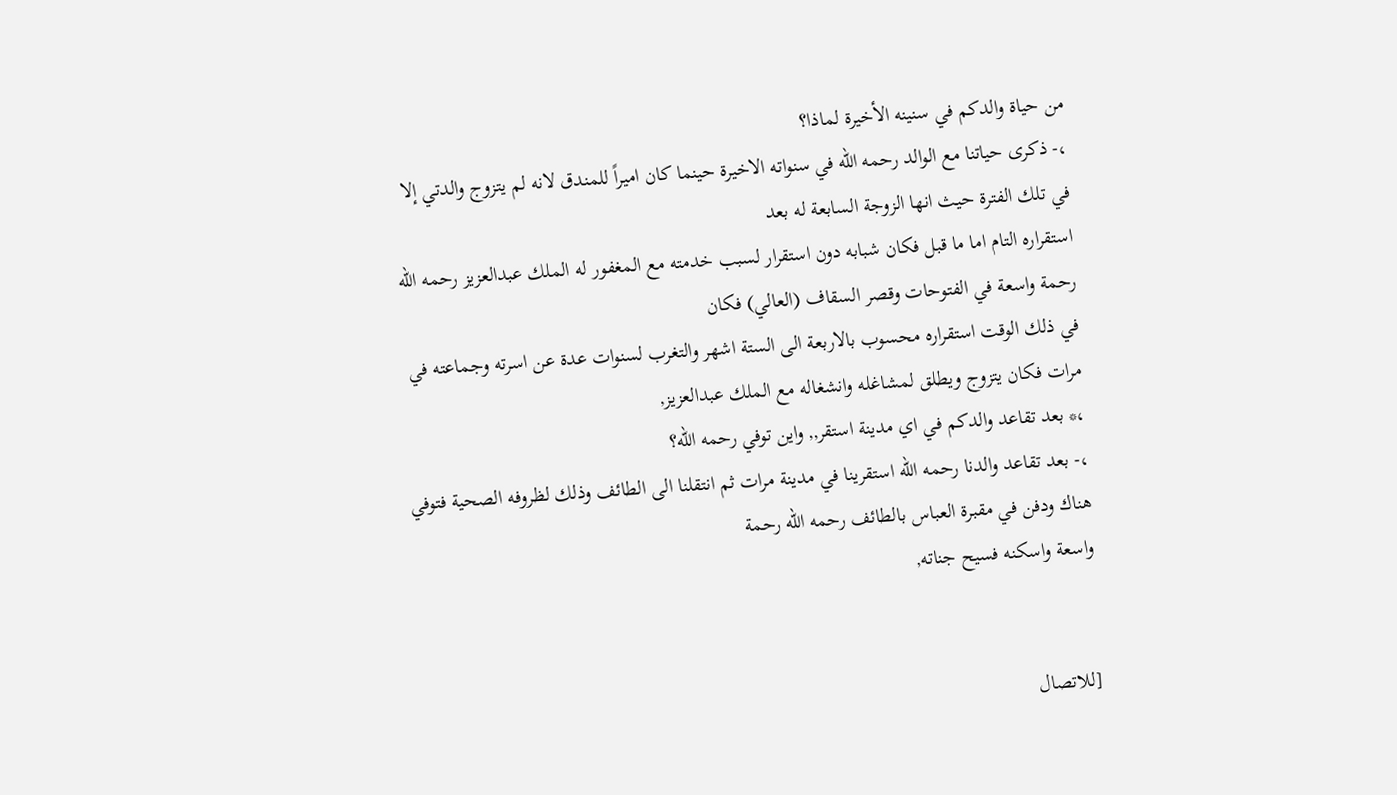من حياة والدكم في سنينه الأخيرة لماذا؟
،- ذكرى حياتنا مع الوالد رحمه الله في سنواته الاخيرة حينما كان اميراً للمندق لانه لم يتزوج والدتي إلا في تلك الفترة حيث انها الزوجة السابعة له بعد
استقراره التام اما ما قبل فكان شبابه دون استقرار لسبب خدمته مع المغفور له الملك عبدالعزيز رحمه الله رحمة واسعة في الفتوحات وقصر السقاف (العالي) فكان
في ذلك الوقت استقراره محسوب بالاربعة الى الستة اشهر والتغرب لسنوات عدة عن اسرته وجماعته في مرات فكان يتزوج ويطلق لمشاغله وانشغاله مع الملك عبدالعزيز,
،* بعد تقاعد والدكم في اي مدينة استقر,, واين توفي رحمه الله؟
،- بعد تقاعد والدنا رحمه الله استقرينا في مدينة مرات ثم انتقلنا الى الطائف وذلك لظروفه الصحية فتوفي هناك ودفن في مقبرة العباس بالطائف رحمه الله رحمة
واسعة واسكنه فسيح جناته,


[للاتصال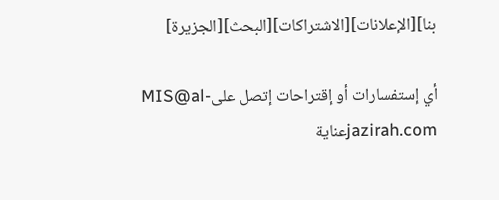بنا][الإعلانات][الاشتراكات][البحث][الجزيرة]

أي إستفسارات أو إقتراحات إتصل علىMIS@al-jazirah.comعناية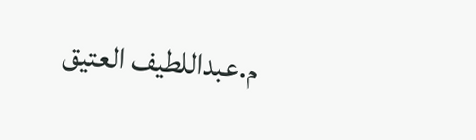م.عبداللطيف العتيق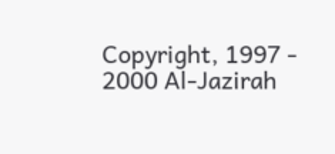Copyright, 1997 - 2000 Al-Jazirah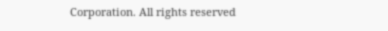Corporation. All rights reserved